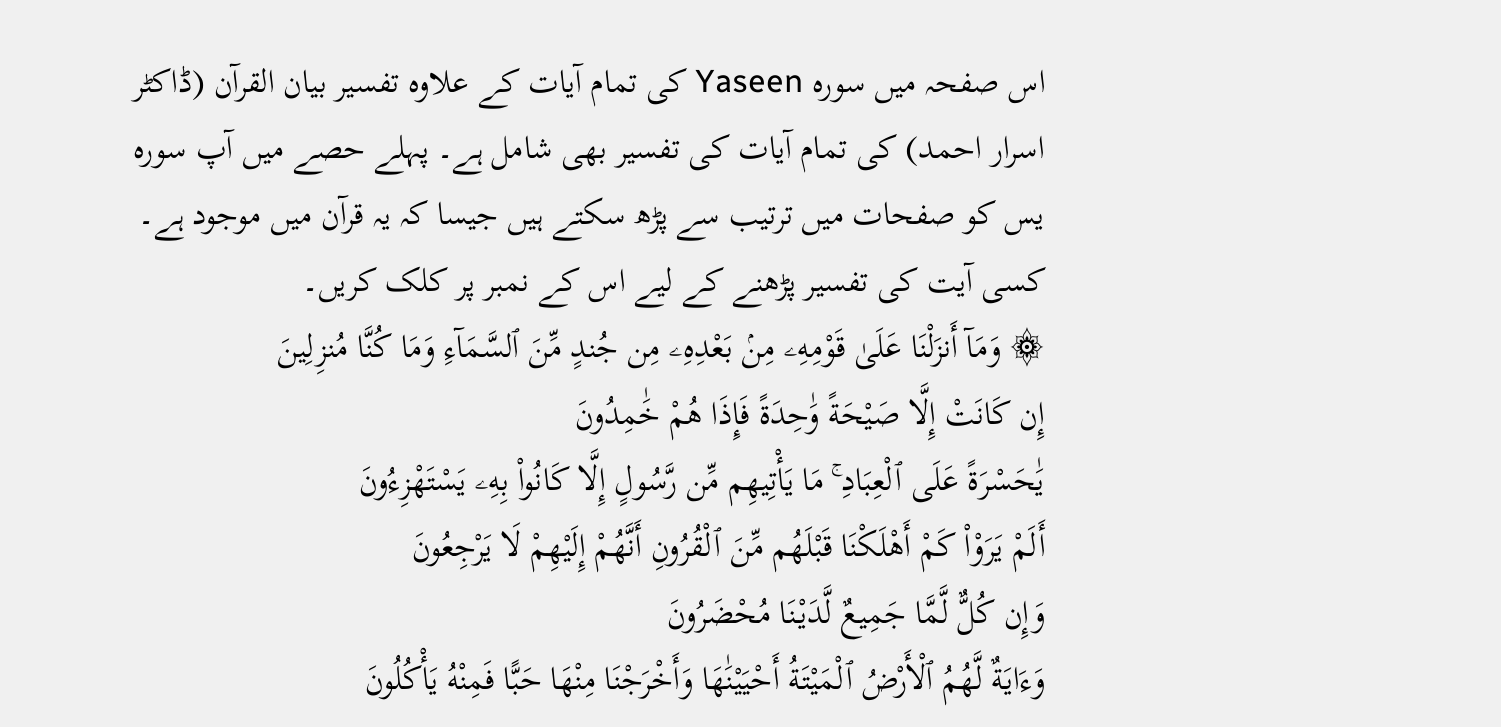اس صفحہ میں سورہ Yaseen کی تمام آیات کے علاوہ تفسیر بیان القرآن (ڈاکٹر اسرار احمد) کی تمام آیات کی تفسیر بھی شامل ہے۔ پہلے حصے میں آپ سورہ يس کو صفحات میں ترتیب سے پڑھ سکتے ہیں جیسا کہ یہ قرآن میں موجود ہے۔ کسی آیت کی تفسیر پڑھنے کے لیے اس کے نمبر پر کلک کریں۔
۞ وَمَآ أَنزَلْنَا عَلَىٰ قَوْمِهِۦ مِنۢ بَعْدِهِۦ مِن جُندٍ مِّنَ ٱلسَّمَآءِ وَمَا كُنَّا مُنزِلِينَ
إِن كَانَتْ إِلَّا صَيْحَةً وَٰحِدَةً فَإِذَا هُمْ خَٰمِدُونَ
يَٰحَسْرَةً عَلَى ٱلْعِبَادِ ۚ مَا يَأْتِيهِم مِّن رَّسُولٍ إِلَّا كَانُوا۟ بِهِۦ يَسْتَهْزِءُونَ
أَلَمْ يَرَوْا۟ كَمْ أَهْلَكْنَا قَبْلَهُم مِّنَ ٱلْقُرُونِ أَنَّهُمْ إِلَيْهِمْ لَا يَرْجِعُونَ
وَإِن كُلٌّ لَّمَّا جَمِيعٌ لَّدَيْنَا مُحْضَرُونَ
وَءَايَةٌ لَّهُمُ ٱلْأَرْضُ ٱلْمَيْتَةُ أَحْيَيْنَٰهَا وَأَخْرَجْنَا مِنْهَا حَبًّا فَمِنْهُ يَأْكُلُونَ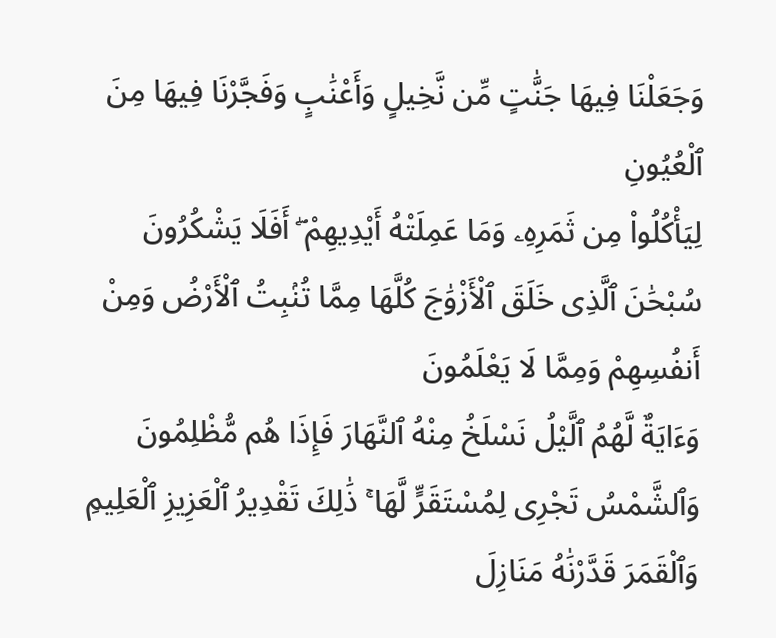وَجَعَلْنَا فِيهَا جَنَّٰتٍ مِّن نَّخِيلٍ وَأَعْنَٰبٍ وَفَجَّرْنَا فِيهَا مِنَ ٱلْعُيُونِ
لِيَأْكُلُوا۟ مِن ثَمَرِهِۦ وَمَا عَمِلَتْهُ أَيْدِيهِمْ ۖ أَفَلَا يَشْكُرُونَ
سُبْحَٰنَ ٱلَّذِى خَلَقَ ٱلْأَزْوَٰجَ كُلَّهَا مِمَّا تُنۢبِتُ ٱلْأَرْضُ وَمِنْ أَنفُسِهِمْ وَمِمَّا لَا يَعْلَمُونَ
وَءَايَةٌ لَّهُمُ ٱلَّيْلُ نَسْلَخُ مِنْهُ ٱلنَّهَارَ فَإِذَا هُم مُّظْلِمُونَ
وَٱلشَّمْسُ تَجْرِى لِمُسْتَقَرٍّ لَّهَا ۚ ذَٰلِكَ تَقْدِيرُ ٱلْعَزِيزِ ٱلْعَلِيمِ
وَٱلْقَمَرَ قَدَّرْنَٰهُ مَنَازِلَ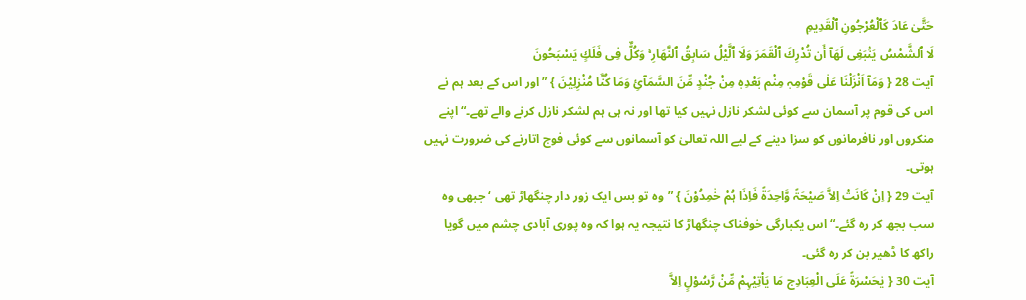حَتَّىٰ عَادَ كَٱلْعُرْجُونِ ٱلْقَدِيمِ
لَا ٱلشَّمْسُ يَنۢبَغِى لَهَآ أَن تُدْرِكَ ٱلْقَمَرَ وَلَا ٱلَّيْلُ سَابِقُ ٱلنَّهَارِ ۚ وَكُلٌّ فِى فَلَكٍ يَسْبَحُونَ
آیت 28 { وَمَآ اَنْزَلْنَا عَلٰی قَوْمِہٖ مِنْم بَعْدِہٖ مِنْ جُنْدٍ مِّنَ السَّمَآئِ وَمَا کُنَّا مُنْزِلِیْنَ } ”اور اس کے بعد ہم نے اس کی قوم پر آسمان سے کوئی لشکر نازل نہیں کیا تھا اور نہ ہی ہم لشکر نازل کرنے والے تھے۔“ اپنے منکروں اور نافرمانوں کو سزا دینے کے لیے اللہ تعالیٰ کو آسمانوں سے کوئی فوج اتارنے کی ضرورت نہیں ہوتی۔
آیت 29 { اِنْ کَانَتْ اِلاَّ صَیْحَۃً وَّاحِدَۃً فَاِذَا ہُمْ خٰمِدُوْنَ } ”وہ تو بس ایک زور دار چنگھاڑ تھی ‘ جبھی وہ سب بجھ کر رہ گئے۔“ اس یکبارگی خوفناک چنگھاڑ کا نتیجہ یہ ہوا کہ وہ پوری آبادی چشم میں گویا راکھ کا ڈھیر بن کر رہ گئی۔
آیت 30 { یٰحَسْرَۃً عَلَی الْعِبَادِج مَا یَاْتِیْہِمْ مِّنْ رَّسُوْلٍ اِلاَّ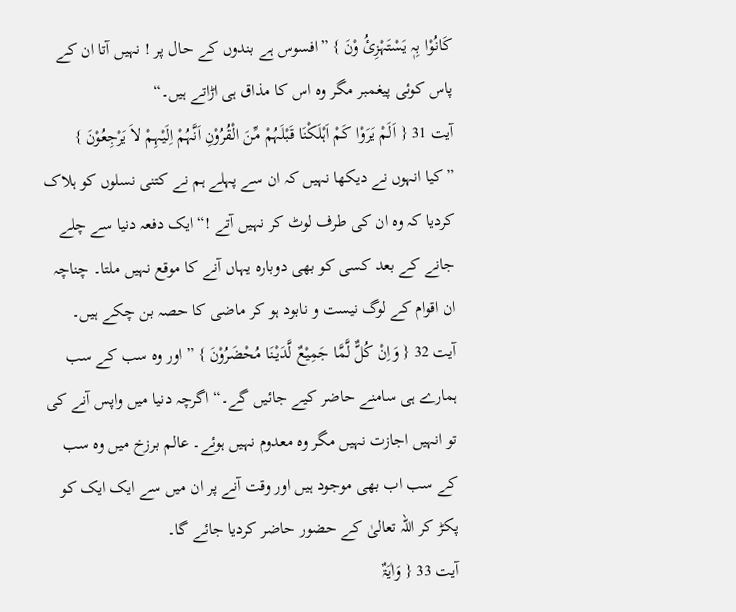کَانُوْا بِہٖ یَسْتَہْزِئُ وْنَ } ”افسوس ہے بندوں کے حال پر ! نہیں آتا ان کے پاس کوئی پیغمبر مگر وہ اس کا مذاق ہی اڑاتے ہیں۔“
آیت 31 { اَلَمْ یَرَوْا کَمْ اَہْلَکْنَا قَبْلَہُمْ مِّنَ الْقُرُوْنِ اَنَّہُمْ اِلَیْہِمْ لاَ یَرْجِعُوْنَ } ”کیا انہوں نے دیکھا نہیں کہ ان سے پہلے ہم نے کتنی نسلوں کو ہلاک کردیا کہ وہ ان کی طرف لوٹ کر نہیں آتے !“ ایک دفعہ دنیا سے چلے جانے کے بعد کسی کو بھی دوبارہ یہاں آنے کا موقع نہیں ملتا۔ چناچہ ان اقوام کے لوگ نیست و نابود ہو کر ماضی کا حصہ بن چکے ہیں۔
آیت 32 { وَاِنْ کُلٌّ لَّمَّا جَمِیْعٌ لَّدَیْنَا مُحْضَرُوْنَ } ”اور وہ سب کے سب ہمارے ہی سامنے حاضر کیے جائیں گے۔“ اگرچہ دنیا میں واپس آنے کی تو انہیں اجازت نہیں مگر وہ معدوم نہیں ہوئے۔ عالم برزخ میں وہ سب کے سب اب بھی موجود ہیں اور وقت آنے پر ان میں سے ایک ایک کو پکڑ کر اللہ تعالیٰ کے حضور حاضر کردیا جائے گا۔
آیت 33 { وَاٰیَۃٌ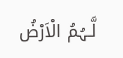لَّـہُمُ الْاَرْضُ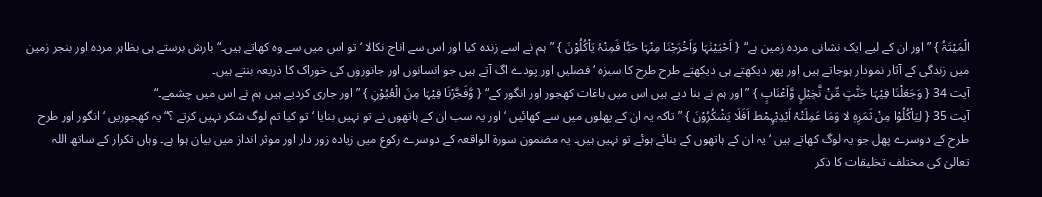الْمَیْتَۃُ } ”اور ان کے لیے ایک نشانی مردہ زمین ہے“ { اَحْیَیْنٰہَا وَاَخْرَجْنَا مِنْہَا حَبًّا فَمِنْہُ یَاْکُلُوْنَ } ”ہم نے اسے زندہ کیا اور اس سے اناج نکالا ‘ تو اس میں سے وہ کھاتے ہیں۔“ بارش برستے ہی بظاہر مردہ اور بنجر زمین میں زندگی کے آثار نمودار ہوجاتے ہیں اور پھر دیکھتے ہی دیکھتے طرح طرح کا سبزہ ‘ فصلیں اور پودے اگ آتے ہیں جو انسانوں اور جانوروں کی خوراک کا ذریعہ بنتے ہیں۔
آیت 34 { وَجَعَلْنَا فِیْہَا جَنّٰتٍ مِّنْ نَّخِیْلٍ وَّاَعْنَابٍ } ”اور ہم نے بنا دیے ہیں اس میں باغات کھجور اور انگور کے“ { وَّفَجَّرْنَا فِیْہَا مِنَ الْعُیُوْنِ } ”اور جاری کردیے ہیں ہم نے اس میں چشمے۔“
آیت 35 { لِیَاْکُلُوْا مِنْ ثَمَرِہٖ لا وَمَا عَمِلَتْہُ اَیْدِیْہِمْط اَفَلَا یَشْکُرُوْنَ } ”تاکہ یہ ان کے پھلوں میں سے کھائیں ‘ اور یہ سب ان کے ہاتھوں نے تو نہیں بنایا ‘ تو کیا تم لوگ شکر نہیں کرتے ؟“ یہ کھجوریں ‘ انگور اور طرح طرح کے دوسرے پھل جو یہ لوگ کھاتے ہیں ‘ یہ ان کے ہاتھوں کے بنائے ہوئے تو نہیں ہیں۔ یہ مضمون سورة الواقعہ کے دوسرے رکوع میں زیادہ زور دار اور موثر انداز میں بیان ہوا ہے۔ وہاں تکرار کے ساتھ اللہ تعالیٰ کی مختلف تخلیقات کا ذکر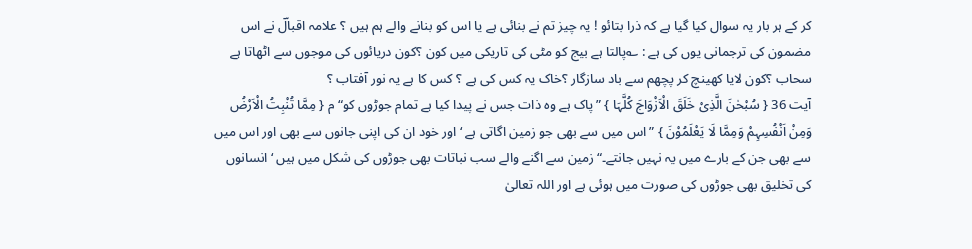کر کے ہر بار یہ سوال کیا گیا ہے کہ ذرا بتائو ! یہ چیز تم نے بنائی ہے یا اس کو بنانے والے ہم ہیں ؟ علامہ اقبالؔ نے اس مضمون کی ترجمانی یوں کی ہے : ؎پالتا ہے بیج کو مٹی کی تاریکی میں کون ؟کون دریائوں کی موجوں سے اٹھاتا ہے سحاب ؟کون لایا کھینچ کر پچھم سے باد سازگار ؟خاک یہ کس کی ہے ؟ کس کا ہے یہ نور آفتاب ؟
آیت 36 { سُبْحٰنَ الَّذِیْ خَلَقَ الْاَزْوَاجَ کُلَّہَا } ”پاک ہے وہ ذات جس نے پیدا کیا ہے تمام جوڑوں کو“ م { مِمَّا تُنْبِتُ الْاَرْضُ وَمِنْ اَنْفُسِہِمْ وَمِمَّا لَا یَعْلَمُوْنَ } ”اس میں سے بھی جو زمین اگاتی ہے ‘ اور خود ان کی اپنی جانوں سے بھی اور اس میں سے بھی جن کے بارے میں یہ نہیں جانتے۔“ زمین سے اگنے والے سب نباتات بھی جوڑوں کی شکل میں ہیں ‘ انسانوں کی تخلیق بھی جوڑوں کی صورت میں ہوئی ہے اور اللہ تعالیٰ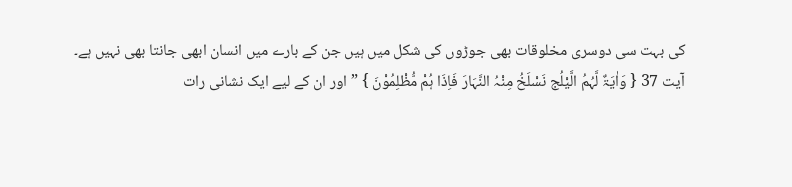کی بہت سی دوسری مخلوقات بھی جوڑوں کی شکل میں ہیں جن کے بارے میں انسان ابھی جانتا بھی نہیں ہے۔
آیت 37 { وَاٰیَۃٌ لَّہُمُ الَّیْلُج نَسْلَخُ مِنْہُ النَّہَارَ فَاِذَا ہُمْ مُّظْلِمُوْنَ } ”اور ان کے لیے ایک نشانی رات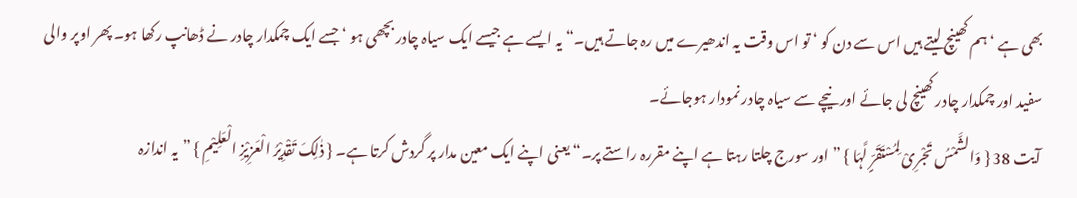بھی ہے ‘ ہم کھینچ لیتے ہیں اس سے دن کو ‘ تو اس وقت یہ اندھیرے میں رہ جاتے ہیں۔“ یہ ایسے ہے جیسے ایک سیاہ چادر بچھی ہو ‘ جسے ایک چمکدار چادر نے ڈھانپ رکھا ہو۔ پھر اوپر والی سفید اور چمکدار چادر کھینچ لی جائے اور نیچے سے سیاہ چادر نمودار ہوجائے۔
آیت 38 { وَالشَّمْسُ تَجْرِیْ لِمُسْتَقَرٍّ لَّہَا } ”اور سورج چلتا رہتا ہے اپنے مقررہ راستے پر۔“ یعنی اپنے ایک معین مدار پر گردش کرتا ہے۔ { ذٰلِکَ تَقْدِیْرُ الْعَزِیْزِ الْعَلِیْمِ } ”یہ اندازہ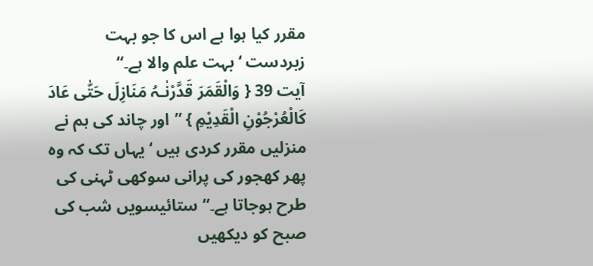مقرر کیا ہوا ہے اس کا جو بہت زبردست ‘ بہت علم والا ہے۔“
آیت 39 { وَالْقَمَرَ قَدَّرْنٰـہُ مَنَازِلَ حَتّٰی عَادَ کَالْعُرْجُوْنِ الْقَدِیْمِ } ”اور چاند کی ہم نے منزلیں مقرر کردی ہیں ‘ یہاں تک کہ وہ پھر کھجور کی پرانی سوکھی ٹہنی کی طرح ہوجاتا ہے۔“ ستائیسویں شب کی صبح کو دیکھیں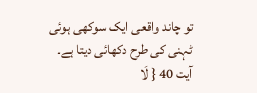تو چاند واقعی ایک سوکھی ہوئی ٹہنی کی طرح دکھائی دیتا ہے۔
آیت 40 { لَا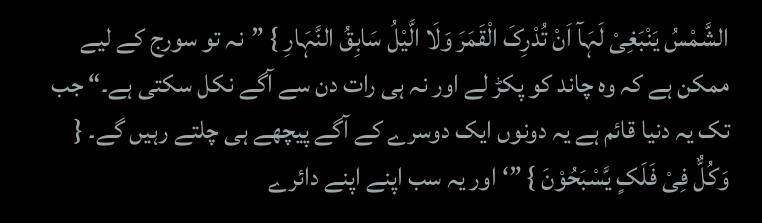الشَّمْسُ یَنْبَغِیْ لَہَآ اَنْ تُدْرِکَ الْقَمَرَ وَلَا الَّیْلُ سَابِقُ النَّہَارِ } ”نہ تو سورج کے لیے ممکن ہے کہ وہ چاند کو پکڑ لے اور نہ ہی رات دن سے آگے نکل سکتی ہے۔“ جب تک یہ دنیا قائم ہے یہ دونوں ایک دوسرے کے آگے پیچھے ہی چلتے رہیں گے۔ { وَکُلٌّ فِیْ فَلَکٍ یَّسْبَحُوْنَ } ”‘ اور یہ سب اپنے اپنے دائرے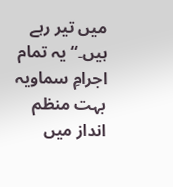میں تیر رہے ہیں۔“ یہ تمام اجرامِ سماویہ بہت منظم انداز میں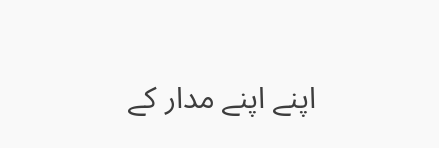اپنے اپنے مدار کے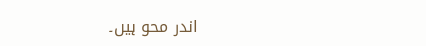اندر محو ہیں۔